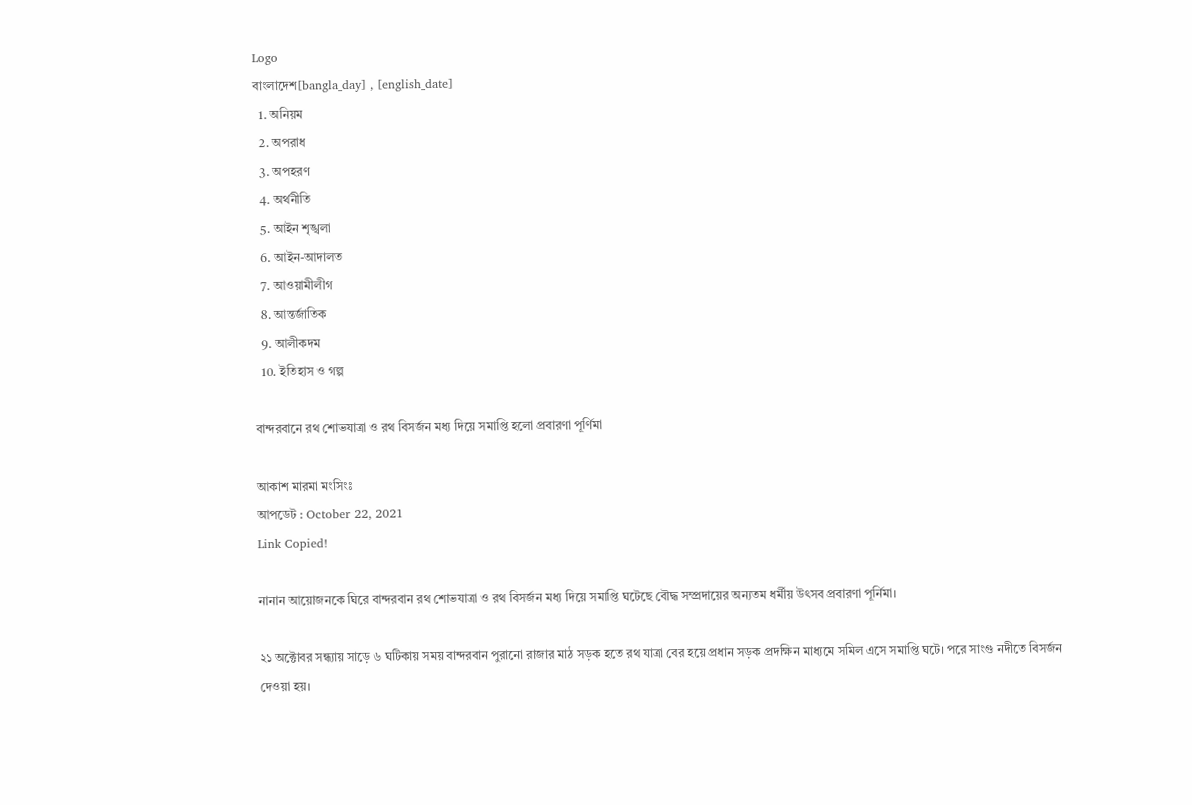Logo
বাংলাদেশ[bangla_day] , [english_date]
  1. অনিয়ম
  2. অপরাধ
  3. অপহরণ
  4. অর্থনীতি
  5. আইন শৃঙ্খলা
  6. আইন-আদালত
  7. আওয়ামীলীগ
  8. আন্তর্জাতিক
  9. আলীকদম
  10. ইতিহাস ও গল্প

বান্দরবানে রথ শোভযাত্রা ও রথ বিসর্জন মধ্য দিয়ে সমাপ্তি হলো প্রবারণা পূর্ণিমা

আকাশ মারমা মংসিংঃ
আপডেট : October 22, 2021
Link Copied!

নানান আয়োজনকে ঘিরে বান্দরবান রথ শোভযাত্রা ও রথ বিসর্জন মধ্য দিয়ে সমাপ্তি ঘটেছে বৌদ্ধ সম্প্রদায়ের অন্যতম ধর্মীয় উৎসব প্রবারণা পূর্নিমা।

২১ অক্টোবর সন্ধ্যায় সাড়ে ৬ ঘটিকায় সময় বান্দরবান পুরানো রাজার মাঠ সড়ক হতে রথ যাত্রা বের হয়ে প্রধান সড়ক প্রদক্ষিন মাধ্যমে সমিল এসে সমাপ্তি ঘটে। পরে সাংগু নদীতে বিসর্জন দেওয়া হয়।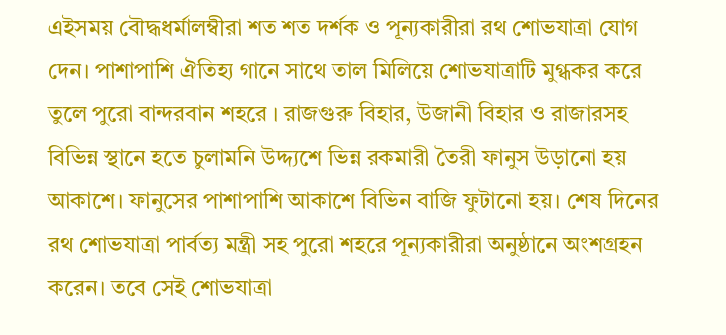এইসময় বৌদ্ধধর্মালম্বীরা শত শত দর্শক ও পূন্যকারীরা রথ শোভযাত্রা যোগ দেন। পাশাপাশি ঐতিহ্য গানে সাথে তাল মিলিয়ে শোভযাত্রাটি মুগ্ধকর করে তুলে পুরো বান্দরবান শহরে । রাজগুরু বিহার, উজানী বিহার ও রাজারসহ বিভিন্ন স্থানে হতে চুলামনি উদ্দ্যশে ভিন্ন রকমারী তৈরী ফানুস উড়ানো হয় আকাশে। ফানুসের পাশাপাশি আকাশে বিভিন বাজি ফুটানো হয়। শেষ দিনের রথ শোভযাত্রা পার্বত্য মন্ত্রী সহ পুরো শহরে পূন্যকারীরা অনুষ্ঠানে অংশগ্রহন করেন। তবে সেই শোভযাত্রা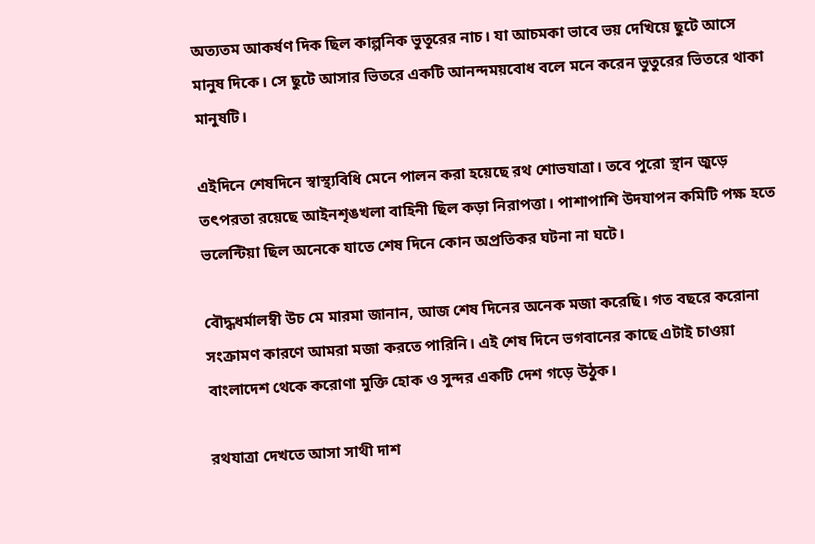অত্যতম আকর্ষণ দিক ছিল কাল্পনিক ভুতূরের নাচ। যা আচমকা ভাবে ভয় দেখিয়ে ছুটে আসে মানুষ দিকে। সে ছুটে আসার ভিতরে একটি আনন্দময়বোধ বলে মনে করেন ভুতুরের ভিতরে থাকা মানুষটি।

এইদিনে শেষদিনে স্বাস্থ্যবিধি মেনে পালন করা হয়েছে রথ শোভযাত্রা। তবে পুরো স্থান জুড়ে তৎপরতা রয়েছে আইনশৃঙখলা বাহিনী ছিল কড়া নিরাপত্তা। পাশাপাশি উদযাপন কমিটি পক্ষ হতে ভলেন্টিয়া ছিল অনেকে যাতে শেষ দিনে কোন অপ্রতিকর ঘটনা না ঘটে।

বৌদ্ধধর্মালম্বী উচ মে মারমা জানান, আজ শেষ দিনের অনেক মজা করেছি। গত বছরে করোনা সংক্রামণ কারণে আমরা মজা করতে পারিনি। এই শেষ দিনে ভগবানের কাছে এটাই চাওয়া বাংলাদেশ থেকে করোণা মুক্তি হোক ও সুন্দর একটি দেশ গড়ে উঠুক।

রথযাত্রা দেখতে আসা সাথী দাশ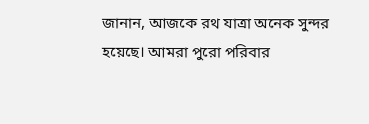জানান, আজকে রথ যাত্রা অনেক সুন্দর হয়েছে। আমরা পুরো পরিবার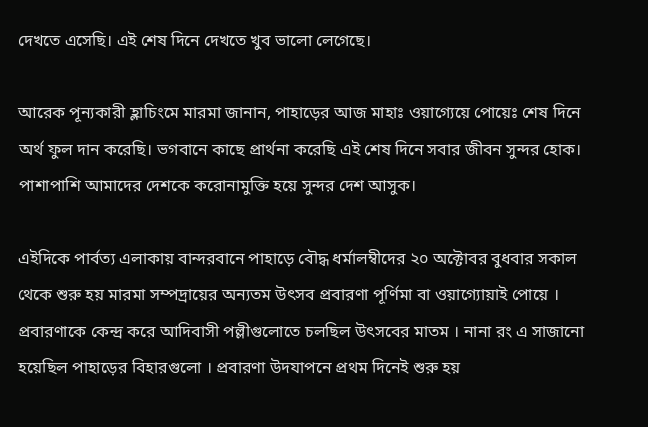দেখতে এসেছি। এই শেষ দিনে দেখতে খুব ভালো লেগেছে।

আরেক পূন্যকারী হ্লাচিংমে মারমা জানান, পাহাড়ের আজ মাহাঃ ওয়াগ্যেয়ে পোয়েঃ শেষ দিনে অর্থ ফুল দান করেছি। ভগবানে কাছে প্রার্থনা করেছি এই শেষ দিনে সবার জীবন সুন্দর হোক। পাশাপাশি আমাদের দেশকে করোনামুক্তি হয়ে সুন্দর দেশ আসুক।

এইদিকে পার্বত্য এলাকায় বান্দরবানে পাহাড়ে বৌদ্ধ ধর্মালম্বীদের ২০ অক্টোবর বুধবার সকাল থেকে শুরু হয় মারমা সম্পদ্রায়ের অন্যতম উৎসব প্রবারণা পূর্ণিমা বা ওয়াগ্যোয়াই পোয়ে । প্রবারণাকে কেন্দ্র করে আদিবাসী পল্লীগুলোতে চলছিল উৎসবের মাতম । নানা রং এ সাজানো হয়েছিল পাহাড়ের বিহারগুলো । প্রবারণা উদযাপনে প্রথম দিনেই শুরু হয়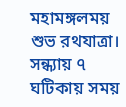মহামঙ্গলময় শুভ রথযাত্রা। সন্ধ্যায় ৭ ঘটিকায় সময়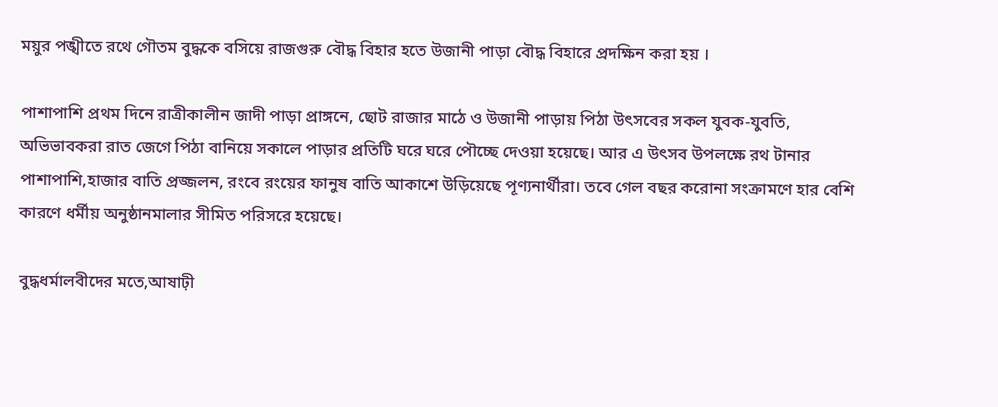ময়ুর পঙ্খীতে রথে গৌতম বুদ্ধকে বসিয়ে রাজগুরু বৌদ্ধ বিহার হতে উজানী পাড়া বৌদ্ধ বিহারে প্রদক্ষিন করা হয় ।

পাশাপাশি প্রথম দিনে রাত্রীকালীন জাদী পাড়া প্রাঙ্গনে, ছোট রাজার মাঠে ও উজানী পাড়ায় পিঠা উৎসবের সকল যুবক-যুবতি, অভিভাবকরা রাত জেগে পিঠা বানিয়ে সকালে পাড়ার প্রতিটি ঘরে ঘরে পৌচ্ছে দেওয়া হয়েছে। আর এ উৎসব উপলক্ষে রথ টানার পাশাপাশি,হাজার বাতি প্রজ্জলন, রংবে রংয়ের ফানুষ বাতি আকাশে উড়িয়েছে পূণ্যনার্থীরা। তবে গেল বছর করোনা সংক্রামণে হার বেশি কারণে ধর্মীয় অনুষ্ঠানমালার সীমিত পরিসরে হয়েছে।

বুদ্ধধর্মালবীদের মতে,আষাঢ়ী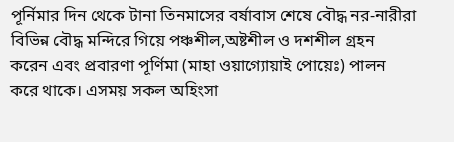পূর্নিমার দিন থেকে টানা তিনমাসের বর্ষাবাস শেষে বৌদ্ধ নর-নারীরা বিভিন্ন বৌদ্ধ মন্দিরে গিয়ে পঞ্চশীল,অষ্টশীল ও দশশীল গ্রহন করেন এবং প্রবারণা পূর্ণিমা (মাহা ওয়াগ্যোয়াই পোয়েঃ) পালন করে থাকে। এসময় সকল অহিংসা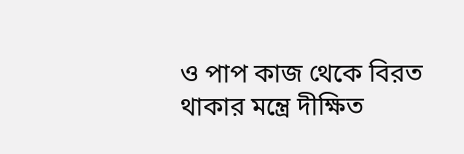ও পাপ কাজ থেকে বিরত থাকার মন্ত্রে দীক্ষিত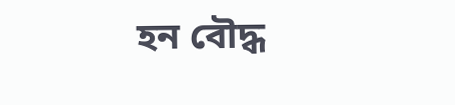হন বৌদ্ধ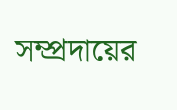সম্প্রদায়ের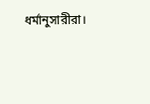ধর্মানুসারীরা।